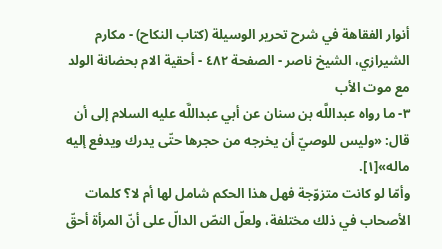أنوار الفقاهة في شرح تحرير الوسيلة (كتاب النكاح) - مكارم الشيرازي، الشيخ ناصر - الصفحة ٤٨٢ - أحقية الام بحضانة الولد مع موت الأب
٣- ما رواه عبداللَّه بن سنان عن أبي عبداللَّه عليه السلام إلى أن قال: «وليس للوصيّ أن يخرجه من حجرها حتّى يدرك ويدفع إليه ماله»[١].
وأمّا لو كانت متزوّجة فهل هذا الحكم شامل لها أم لا؟ كلمات الأصحاب في ذلك مختلفة، ولعلّ النصّ الدالّ على أنّ المرأة أحقّ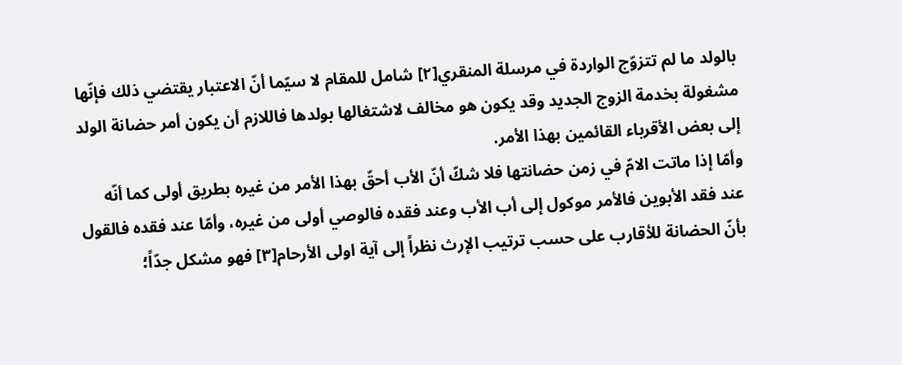بالولد ما لم تتزوّج الواردة في مرسلة المنقري[٢] شامل للمقام لا سيّما أنّ الاعتبار يقتضي ذلك فإنّها مشغولة بخدمة الزوج الجديد وقد يكون هو مخالف لاشتغالها بولدها فاللازم أن يكون أمر حضانة الولد إلى بعض الأقرباء القائمين بهذا الأمر.
وأمّا إذا ماتت الامّ في زمن حضانتها فلا شكّ أنّ الأب أحقّ بهذا الأمر من غيره بطريق أولى كما أنّه عند فقد الأبوين فالأمر موكول إلى أب الأب وعند فقده فالوصي أولى من غيره، وأمّا عند فقده فالقول بأنّ الحضانة للأقارب على حسب ترتيب الإرث نظراً إلى آية اولى الأرحام[٣] فهو مشكل جدّاً؛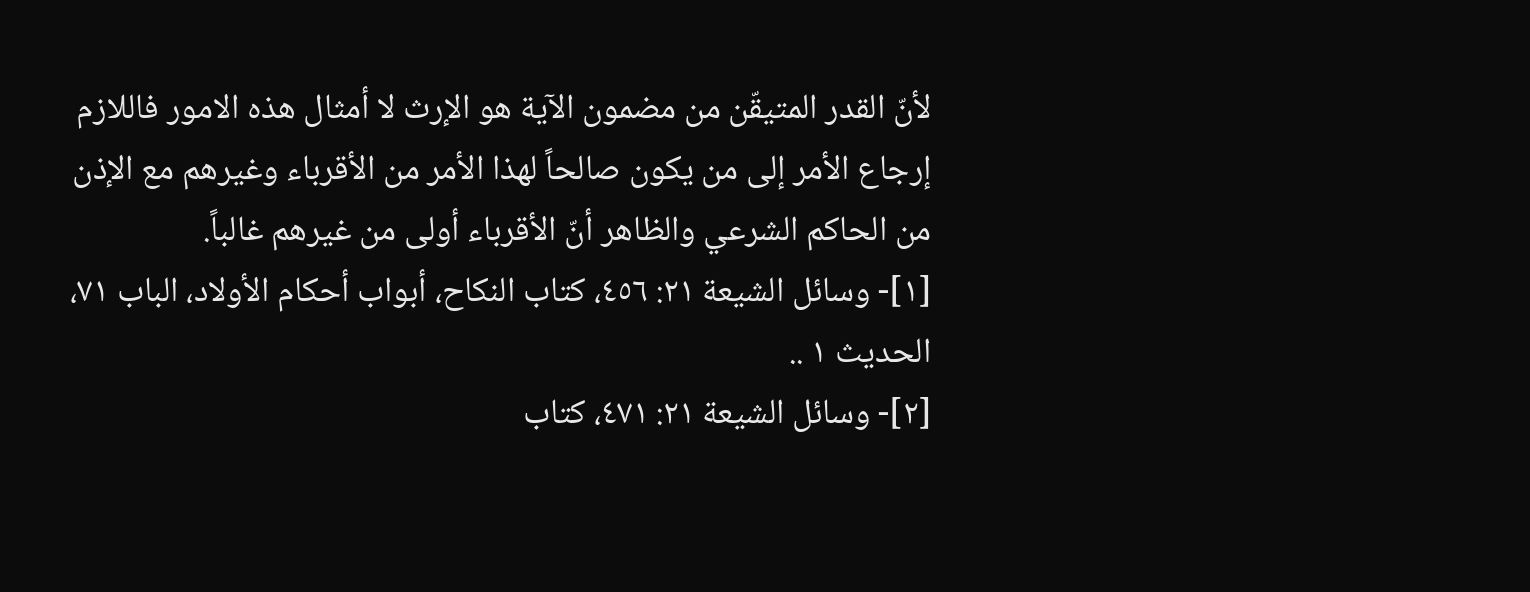لأنّ القدر المتيقّن من مضمون الآية هو الإرث لا أمثال هذه الامور فاللازم إرجاع الأمر إلى من يكون صالحاً لهذا الأمر من الأقرباء وغيرهم مع الإذن من الحاكم الشرعي والظاهر أنّ الأقرباء أولى من غيرهم غالباً.
[١]- وسائل الشيعة ٢١: ٤٥٦، كتاب النكاح، أبواب أحكام الأولاد، الباب ٧١، الحديث ١ ..
[٢]- وسائل الشيعة ٢١: ٤٧١، كتاب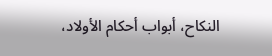النكاح، أبواب أحكام الأولاد،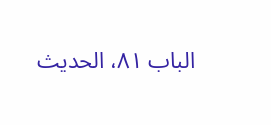الباب ٨١، الحديث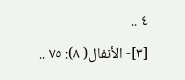٤ ..
[٣]- الأنفال( ٨): ٧٥ ..